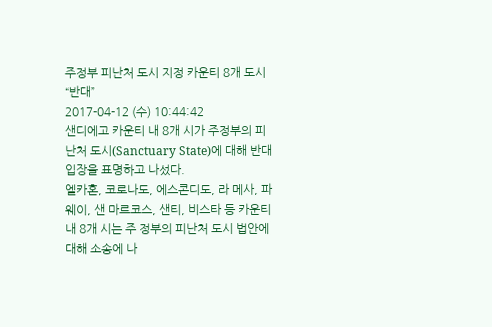주정부 피난처 도시 지정 카운티 8개 도시 “반대”
2017-04-12 (수) 10:44:42
샌디에고 카운티 내 8개 시가 주정부의 피난처 도시(Sanctuary State)에 대해 반대 입장을 표명하고 나섰다.
엘카혼, 코로나도, 에스콘디도, 라 메사, 파웨이, 샌 마르코스, 샌티, 비스타 등 카운티 내 8개 시는 주 정부의 피난처 도시 법안에 대해 소송에 나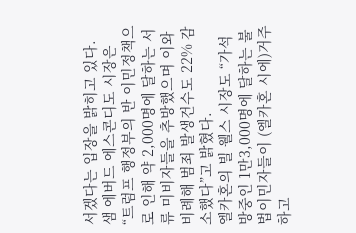서겠다는 입장을 밝히고 있다.
샘 에버드 에스콘디도 시장은 “트럼프 행정부의 반 이민정책으로 인해 약 2,000명에 달하는 서류 미비자들을 추방했으며 이와 비례해 범죄 발생건수도 22% 감소했다”고 밝혔다.
엘카혼의 빌 웰스 시장도 “가석방중인 1만3,000명에 달하는 불법이민자들이 (엘카혼 시에)거주하고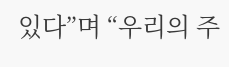있다”며 “우리의 주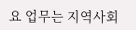요 업무는 지역사회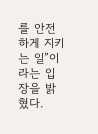를 안전하게 지키는 일”이라는 입장을 밝혔다.